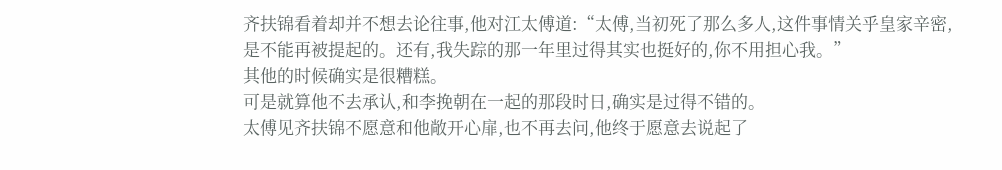齐扶锦看着却并不想去论往事,他对江太傅道:“太傅,当初死了那么多人,这件事情关乎皇家辛密,是不能再被提起的。还有,我失踪的那一年里过得其实也挺好的,你不用担心我。”
其他的时候确实是很糟糕。
可是就算他不去承认,和李挽朝在一起的那段时日,确实是过得不错的。
太傅见齐扶锦不愿意和他敞开心扉,也不再去问,他终于愿意去说起了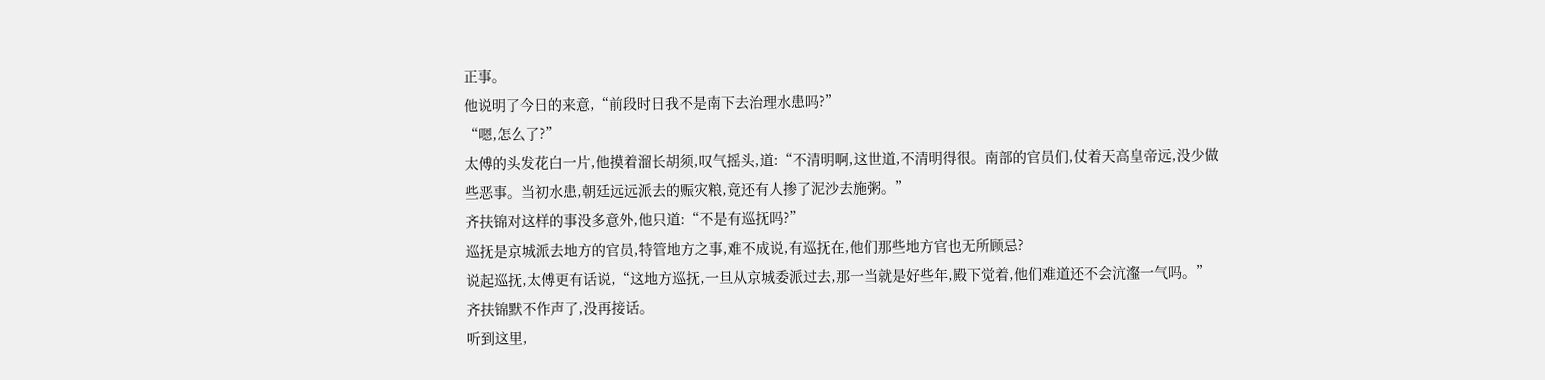正事。
他说明了今日的来意,“前段时日我不是南下去治理水患吗?”
“嗯,怎么了?”
太傅的头发花白一片,他摸着溜长胡须,叹气摇头,道:“不清明啊,这世道,不清明得很。南部的官员们,仗着天高皇帝远,没少做些恶事。当初水患,朝廷远远派去的赈灾粮,竟还有人掺了泥沙去施粥。”
齐扶锦对这样的事没多意外,他只道:“不是有巡抚吗?”
巡抚是京城派去地方的官员,特管地方之事,难不成说,有巡抚在,他们那些地方官也无所顾忌?
说起巡抚,太傅更有话说,“这地方巡抚,一旦从京城委派过去,那一当就是好些年,殿下觉着,他们难道还不会沆瀣一气吗。”
齐扶锦默不作声了,没再接话。
听到这里,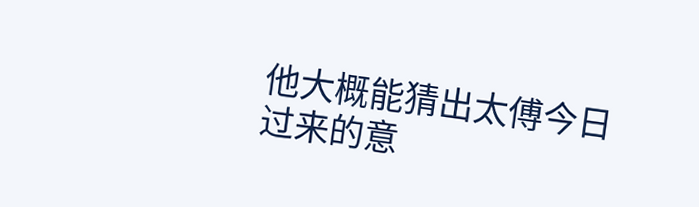他大概能猜出太傅今日过来的意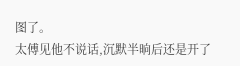图了。
太傅见他不说话,沉默半晌后还是开了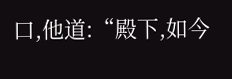口,他道:“殿下,如今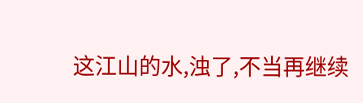这江山的水,浊了,不当再继续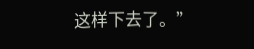这样下去了。”